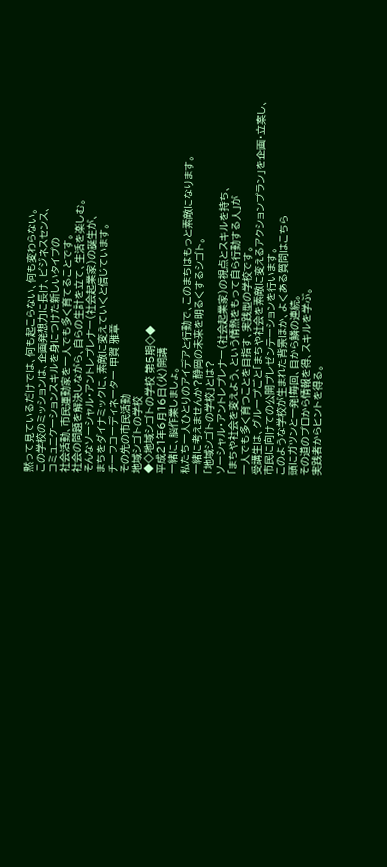黙って見ているだけでは、何も起こらない、何も変わらない。
この学校のミッションは、企画発想力に長け、ビジネスセンス、
コミュニケーションスキルを身につけた新しいタイプの
社会活動、市民運動家を一人でも多く育てることです。
社会の問題を解決しながら、自らの生計を立て、生活を楽しむ。
そんなソーシャル・アントレプレナー(社会起業家)の誕生が、
まちをダイナミックに、素敵に変えていくと信じています。
チーフコーディネーター 甲賀 雅章
その先の市民活動
地域シゴトの学校
◆◇地域シゴトの学校 第5期◇◆
平成21年6月16日(火)開講
一緒に、脳作業しましょ。
私たち一人ひとりのアイデアと行動で、このまちはもっと素敵になります。
一緒に考えませんか?静岡の未来を明るくするシゴト。
「地域シゴトの学校」とは?
ソーシャル・アントレプレナー(社会起業家)の視点とスキルを持ち、
「まちや社会を変えよう、という情熱をもって自ら行動する人」が
一人でも多く育つことを目指す、実践型の学校です。
受講生は、グループごと「まちや社会を素敵に変えるアクションプラン」を企画・立案し、
市民に向けての公開プレゼンテーションを行います。
このような学校が生まれた背景ほか、よくある質問はこちら
頭にガツンと一発!毎回、目から鱗の連続。
その道のプロから情報を得、スキルを学ぶ。
実践者からヒントを得る。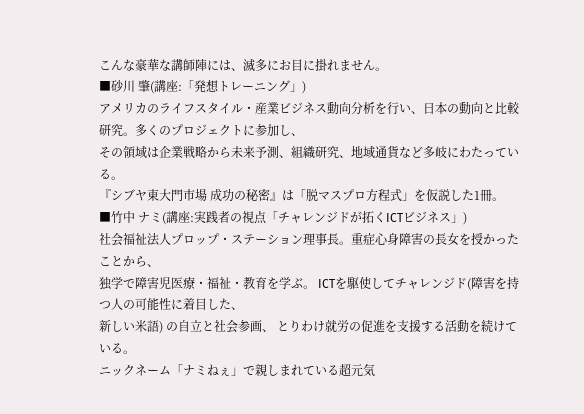こんな豪華な講師陣には、滅多にお目に掛れません。
■砂川 肇(講座:「発想トレーニング」)
アメリカのライフスタイル・産業ビジネス動向分析を行い、日本の動向と比較研究。多くのプロジェクトに参加し、
その領域は企業戦略から未来予測、組織研究、地域通貨など多岐にわたっている。
『シブヤ東大門市場 成功の秘密』は「脱マスプロ方程式」を仮説した1冊。
■竹中 ナミ(講座:実践者の視点「チャレンジドが拓くICTビジネス」)
社会福祉法人プロップ・ステーション理事長。重症心身障害の長女を授かったことから、
独学で障害児医療・福祉・教育を学ぶ。 ICTを駆使してチャレンジド(障害を持つ人の可能性に着目した、
新しい米語) の自立と社会参画、 とりわけ就労の促進を支援する活動を続けている。
ニックネーム「ナミねぇ」で親しまれている超元気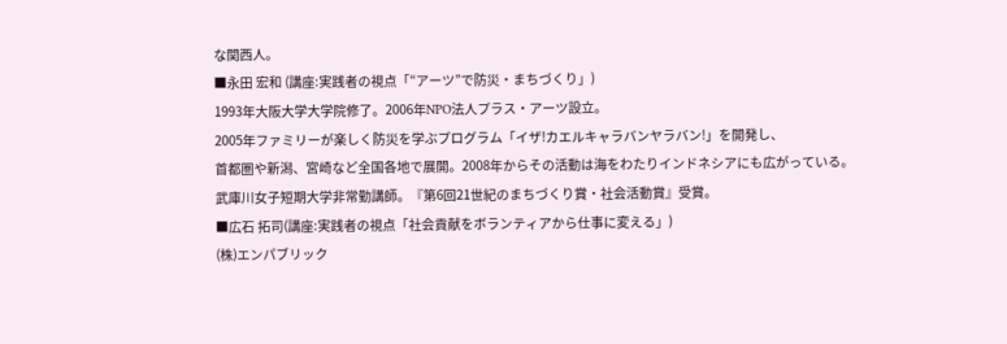な関西人。
■永田 宏和 (講座:実践者の視点「“アーツ”で防災・まちづくり」)
1993年大阪大学大学院修了。2006年NPO法人プラス・アーツ設立。
2005年ファミリーが楽しく防災を学ぶプログラム「イザ!カエルキャラバンヤラバン!」を開発し、
首都圏や新潟、宮崎など全国各地で展開。2008年からその活動は海をわたりインドネシアにも広がっている。
武庫川女子短期大学非常勤講師。『第6回21世紀のまちづくり賞・社会活動賞』受賞。
■広石 拓司(講座:実践者の視点「社会貢献をボランティアから仕事に変える」)
(株)エンパブリック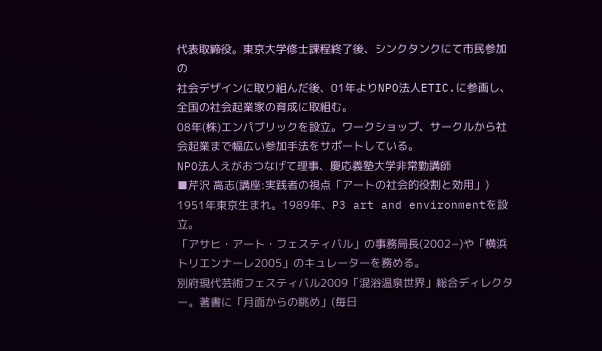代表取締役。東京大学修士課程終了後、シンクタンクにて市民参加の
社会デザインに取り組んだ後、01年よりNPO法人ETIC.に参画し、全国の社会起業家の育成に取組む。
08年(株)エンパブリックを設立。ワークショップ、サークルから社会起業まで幅広い参加手法をサポートしている。
NPO法人えがおつなげて理事、慶応義塾大学非常勤講師
■芹沢 高志(講座:実践者の視点「アートの社会的役割と効用」)
1951年東京生まれ。1989年、P3 art and environmentを設立。
「アサヒ・アート・フェスティバル」の事務局長(2002−)や「横浜トリエンナーレ2005」のキュレーターを務める。
別府現代芸術フェスティバル2009「混浴温泉世界」総合ディレクター。著書に「月面からの眺め」(毎日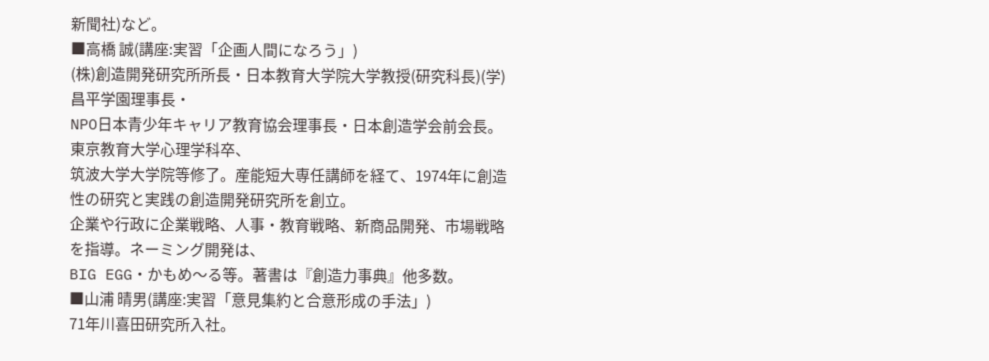新聞社)など。
■高橋 誠(講座:実習「企画人間になろう」)
(株)創造開発研究所所長・日本教育大学院大学教授(研究科長)(学)昌平学園理事長・
NPO日本青少年キャリア教育協会理事長・日本創造学会前会長。東京教育大学心理学科卒、
筑波大学大学院等修了。産能短大専任講師を経て、1974年に創造性の研究と実践の創造開発研究所を創立。
企業や行政に企業戦略、人事・教育戦略、新商品開発、市場戦略を指導。ネーミング開発は、
BIG EGG・かもめ〜る等。著書は『創造力事典』他多数。
■山浦 晴男(講座:実習「意見集約と合意形成の手法」)
71年川喜田研究所入社。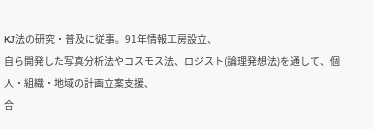KJ法の研究・普及に従事。91年情報工房設立、
自ら開発した写真分析法やコスモス法、ロジスト(論理発想法)を通して、個人・組織・地域の計画立案支援、
合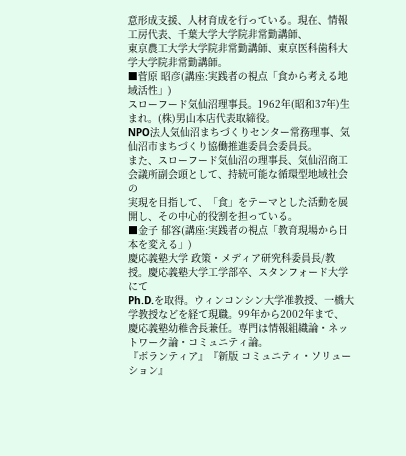意形成支援、人材育成を行っている。現在、情報工房代表、千葉大学大学院非常勤講師、
東京農工大学大学院非常勤講師、東京医科歯科大学大学院非常勤講師。
■菅原 昭彦(講座:実践者の視点「食から考える地域活性」)
スローフード気仙沼理事長。1962年(昭和37年)生まれ。(株)男山本店代表取締役。
NPO法人気仙沼まちづくりセンター常務理事、気仙沼市まちづくり協働推進委員会委員長。
また、スローフード気仙沼の理事長、気仙沼商工会議所副会頭として、持続可能な循環型地域社会の
実現を目指して、「食」をテーマとした活動を展開し、その中心的役割を担っている。
■金子 郁容(講座:実践者の視点「教育現場から日本を変える」)
慶応義塾大学 政策・メディア研究科委員長/教授。慶応義塾大学工学部卒、スタンフォード大学にて
Ph.D.を取得。ウィンコンシン大学准教授、一橋大学教授などを経て現職。99年から2002年まで、
慶応義塾幼稚舎長兼任。専門は情報組織論・ネットワーク論・コミュニティ論。
『ボランティア』『新版 コミュニティ・ソリューション』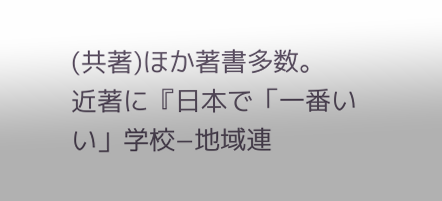(共著)ほか著書多数。
近著に『日本で「一番いい」学校−地域連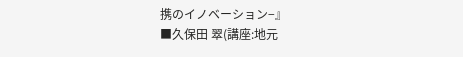携のイノベーション−』
■久保田 翠(講座:地元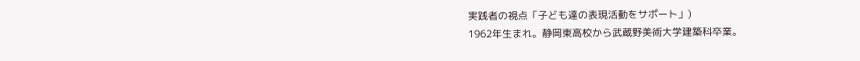実践者の視点「子ども達の表現活動をサポート」)
1962年生まれ。静岡東高校から武蔵野美術大学建築科卒業。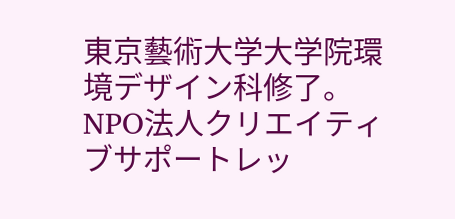東京藝術大学大学院環境デザイン科修了。
NPO法人クリエイティブサポートレッ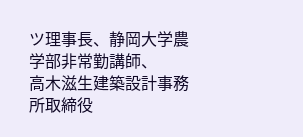ツ理事長、静岡大学農学部非常勤講師、
高木滋生建築設計事務所取締役